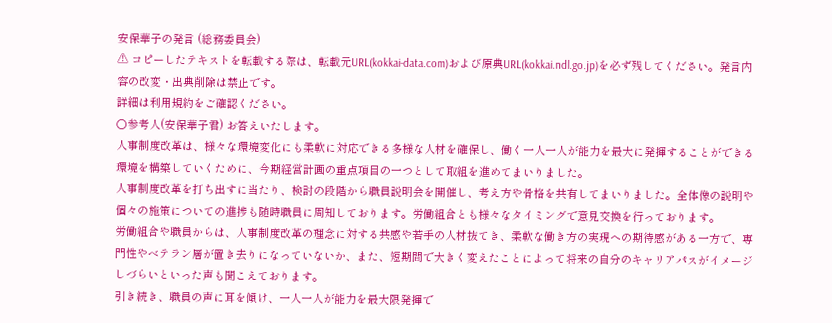安保華子の発言 (総務委員会)
⚠ コピーしたテキストを転載する際は、転載元URL(kokkai-data.com)および原典URL(kokkai.ndl.go.jp)を必ず残してください。発言内容の改変・出典削除は禁止です。
詳細は利用規約をご確認ください。
○参考人(安保華子君) お答えいたします。
人事制度改革は、様々な環境変化にも柔軟に対応できる多様な人材を確保し、働く一人一人が能力を最大に発揮することができる環境を構築していくために、今期経営計画の重点項目の一つとして取組を進めてまいりました。
人事制度改革を打ち出すに当たり、検討の段階から職員説明会を開催し、考え方や骨格を共有してまいりました。全体像の説明や個々の施策についての進捗も随時職員に周知しております。労働組合とも様々なタイミングで意見交換を行っております。
労働組合や職員からは、人事制度改革の理念に対する共感や若手の人材抜てき、柔軟な働き方の実現への期待感がある一方で、専門性やベテラン層が置き去りになっていないか、また、短期間で大きく変えたことによって将来の自分のキャリアパスがイメージしづらいといった声も聞こえております。
引き続き、職員の声に耳を傾け、一人一人が能力を最大限発揮で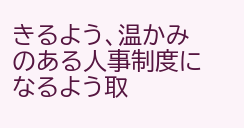きるよう、温かみのある人事制度になるよう取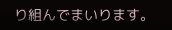り組んでまいります。